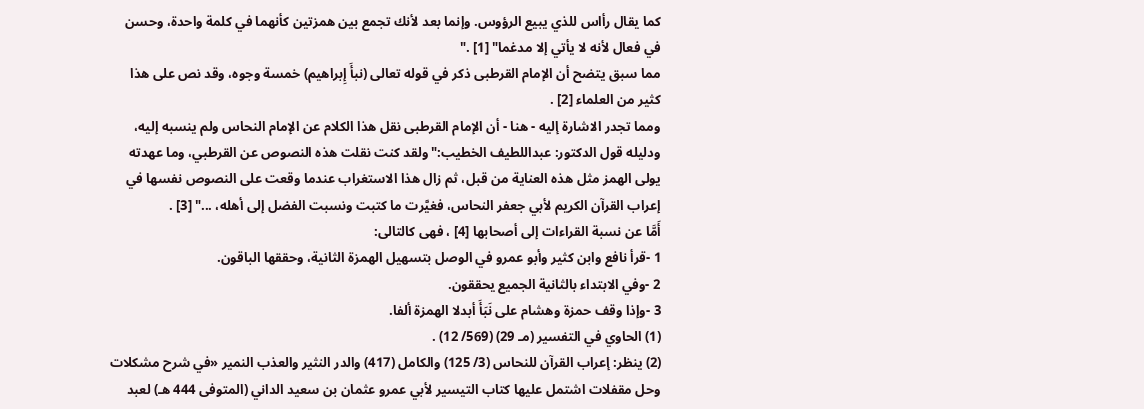كما يقال رأاس للذي يبيع الرؤوس. وإنما بعد لأنك تجمع بين همزتين كأنهما في كلمة واحدة، وحسن في فعال لأنه لا يأتي إلا مدغما" [1] ."
مما سبق يتضح أن الإمام القرطبى ذكر في قوله تعالى (نبأَ إِبراهيم) خمسة وجوه، وقد نص على هذا كثير من العلماء [2] .
ومما تجدر الاشارة إليه - هنا - أن الإمام القرطبى نقل هذا الكلام عن الإمام النحاس ولم ينسبه إليه، ودليله قول الدكتور: عبداللطيف الخطيب:"ولقد كنت نقلت هذه النصوص عن القرطبي، وما عهدته يولى الهمز مثل هذه العناية من قبل، ثم زال هذا الاستغراب عندما وقعت على النصوص نفسها في إعراب القرآن الكريم لأبي جعفر النحاس، فغيَّرت ما كتبت ونسبت الفضل إلى أهله، ..." [3] .
أَمَّا عن نسبة القراءات إلى أصحابها [4] ، فهى كالتالى:
1 -قرأ نافع وابن كثير وأبو عمرو في الوصل بتسهيل الهمزة الثانية، وحققها الباقون.
2 -وفي الابتداء بالثانية الجميع يحققون.
3 -وإذا وقف حمزة وهشام على نَبَأَ أبدلا الهمزة ألفا.
(1) الحاوي في التفسير (مـ 29) (569/ 12) .
(2) ينظر: إعراب القرآن للنحاس (3/ 125) والكامل (417) والدر النثير والعذب النمير «في شرح مشكلات وحل مقفلات اشتمل عليها كتاب التيسير لأبي عمرو عثمان بن سعيد الداني (المتوفى 444 هـ) لعبد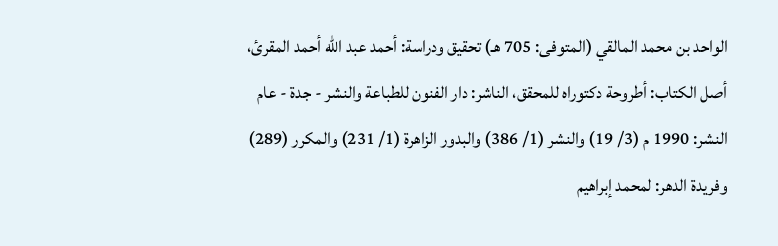الواحد بن محمد المالقي (المتوفى: 705 هـ) تحقيق ودراسة: أحمد عبد الله أحمد المقرئ، أصل الكتاب: أطروحة دكتوراه للمحقق، الناشر: دار الفنون للطباعة والنشر - جدة - عام النشر: 1990 م (3/ 19) والنشر (1/ 386) والبدور الزاهرة (1/ 231) والمكرر (289) وفريدة الدهر: لمحمد إبراهيم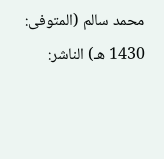محمد سالم (المتوفى: 1430 هـ) الناشر: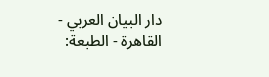دار البيان العربي - القاهرة - الطبعة: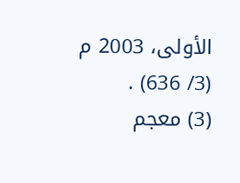الأولى، 2003 م (3/ 636) .
(3) معجم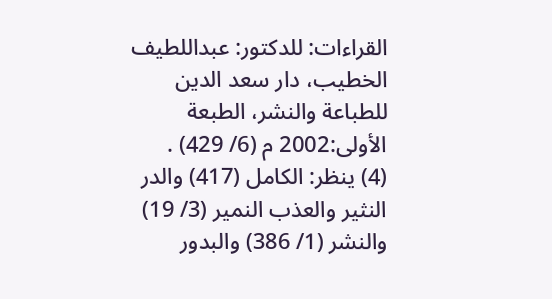القراءات: للدكتور: عبداللطيف الخطيب، دار سعد الدين للطباعة والنشر، الطبعة الأولى:2002 م (6/ 429) .
(4) ينظر: الكامل (417) والدر النثير والعذب النمير (3/ 19) والنشر (1/ 386) والبدور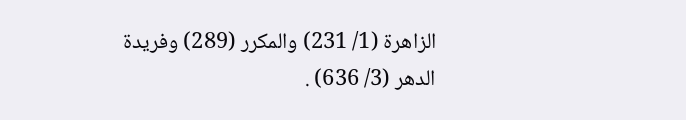الزاهرة (1/ 231) والمكرر (289) وفريدة الدهر (3/ 636) .